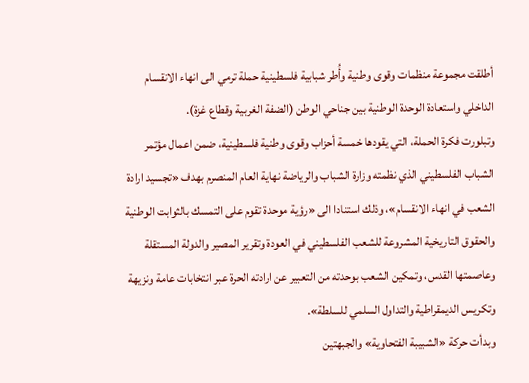أطلقت مجموعة منظمات وقوى وطنية وأُطر شبابية فلسطينية حملة ترمي الى انهاء الانقسام الداخلي واستعادة الوحدة الوطنية بين جناحي الوطن (الضفة الغربية وقطاع غزة).
وتبلورت فكرة الحملة، التي يقودها خمسة أحزاب وقوى وطنية فلسطينية، ضمن اعمال مؤتمر الشباب الفلسطيني الذي نظمته وزارة الشباب والرياضة نهاية العام المنصرم بهدف «تجسيد ارادة الشعب في انهاء الانقسام»، وذلك استنادا الى «رؤية موحدة تقوم على التمسك بالثوابت الوطنية والحقوق التاريخية المشروعة للشعب الفلسطيني في العودة وتقرير المصير والدولة المستقلة وعاصمتها القدس، وتمكين الشعب بوحدته من التعبير عن ارادته الحرة عبر انتخابات عامة ونزيهة وتكريس الديمقراطية والتداول السلمي للسلطة».
وبدأت حركة «الشبيبة الفتحاوية» والجبهتين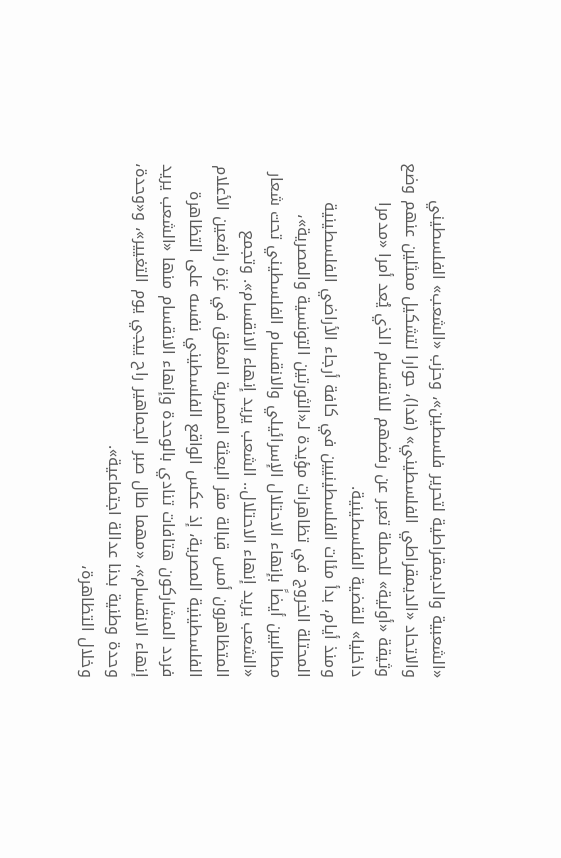«الشعبية والديمقراطية لتحرير فلسطين»، وحزب «الشعب» الفلسطيني والاتحاد «الديمقراطي الفلسطيني» (فدا)، حوارا لتشكيل ممثلين عنهم وضع وثيقة «أولية» للحملة تعبر عن رفضهم للانقسام الذي يُعد أمرا «مدمرا داخليا» للقضية الفلسطينية.
ومنذ أيام، بدأ مئات الفلسطينيين في كافة أرجاء الأراضي الفلسطينية المحتلة الخروج في تظاهرات مؤيدة لـ«الثورتين التونسية والمصرية»، مطالبين أيضاً بإنهاء الاحتلال الإسرائيلي والانقسام الفلسطيني تحت شعار «الشعب يريد إنهاء الاحتلال.. الشعب يريد إنهاء الانقسام». وتجمع المتظاهرون أمس قبالة مقر البعثة المصرية المغلق في غزة رافعين الأعلام الفلسطينية المصرية، إذ عكس الواقع الفلسطيني نفسه على التظاهرة فردد المشاركون هتافات تنادي بالوحدة وإنهاء الانقسام منها «الشعب يريد إنهاء الانقسام»، «مهما طال صبر الجماهير راح ييجي يوم التغيير»، و«وحدة، وحدة وطنية بدنا عدالة اجتماعية».
وخلال التظاهرة،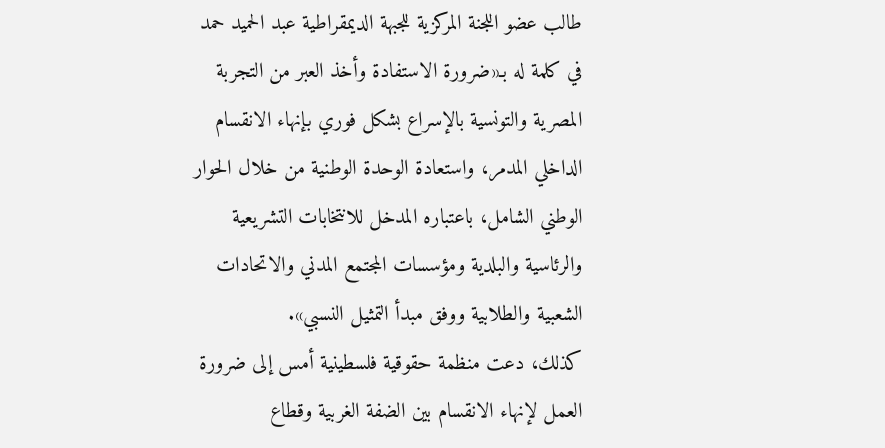طالب عضو اللجنة المركزية للجبهة الديمقراطية عبد الحميد حمد في كلمة له بـ«ضرورة الاستفادة وأخذ العبر من التجربة المصرية والتونسية بالإسراع بشكل فوري بإنهاء الانقسام الداخلي المدمر، واستعادة الوحدة الوطنية من خلال الحوار الوطني الشامل، باعتباره المدخل للانتخابات التشريعية والرئاسية والبلدية ومؤسسات المجتمع المدني والاتحادات الشعبية والطلابية ووفق مبدأ التمثيل النسبي».
كذلك، دعت منظمة حقوقية فلسطينية أمس إلى ضرورة العمل لإنهاء الانقسام بين الضفة الغربية وقطاع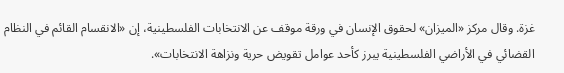غزة. وقال مركز «الميزان» لحقوق الإنسان في ورقة موقف عن الانتخابات الفلسطينية، إن «الانقسام القائم في النظام القضائي في الأراضي الفلسطينية يبرز كأحد عوامل تقويض حرية ونزاهة الانتخابات».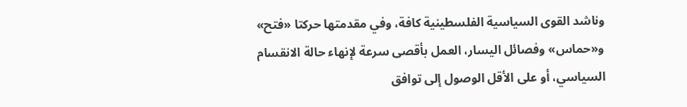وناشد القوى السياسية الفلسطينية كافة، وفي مقدمتها حركتا «فتح» و«حماس» وفصائل اليسار، العمل بأقصى سرعة لإنهاء حالة الانقسام السياسي، أو على الأقل الوصول إلى توافق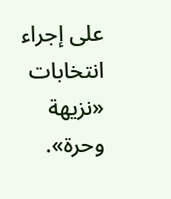على إجراء انتخابات «نزيهة وحرة».